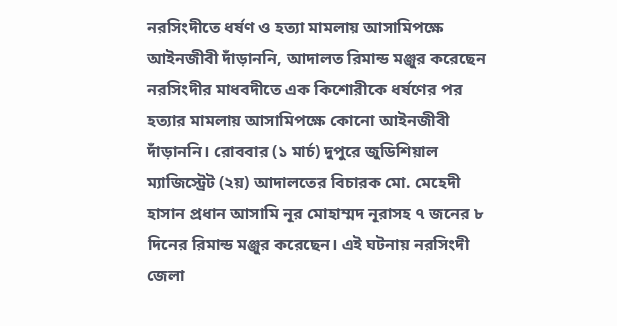নরসিংদীতে ধর্ষণ ও হত্যা মামলায় আসামিপক্ষে আইনজীবী দাঁড়াননি, আদালত রিমান্ড মঞ্জুর করেছেন
নরসিংদীর মাধবদীতে এক কিশোরীকে ধর্ষণের পর হত্যার মামলায় আসামিপক্ষে কোনো আইনজীবী দাঁড়াননি। রোববার (১ মার্চ) দুপুরে জুডিশিয়াল ম্যাজিস্ট্রেট (২য়) আদালতের বিচারক মো. মেহেদী হাসান প্রধান আসামি নূর মোহাম্মদ নূরাসহ ৭ জনের ৮ দিনের রিমান্ড মঞ্জুর করেছেন। এই ঘটনায় নরসিংদী জেলা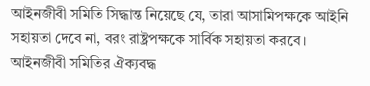আইনজীবী সমিতি সিদ্ধান্ত নিয়েছে যে, তারা আসামিপক্ষকে আইনি সহায়তা দেবে না, বরং রাষ্ট্রপক্ষকে সার্বিক সহায়তা করবে।
আইনজীবী সমিতির ঐক্যবদ্ধ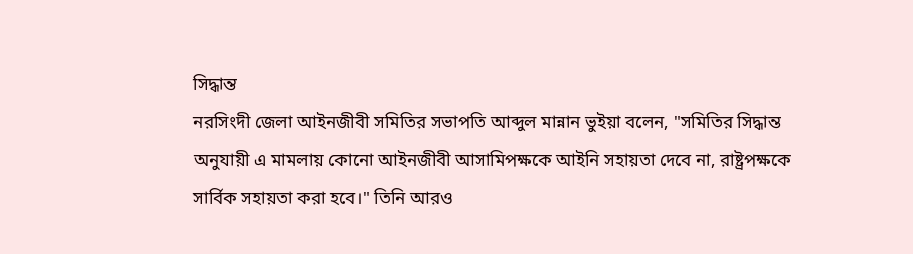সিদ্ধান্ত
নরসিংদী জেলা আইনজীবী সমিতির সভাপতি আব্দুল মান্নান ভুইয়া বলেন, "সমিতির সিদ্ধান্ত অনুযায়ী এ মামলায় কোনো আইনজীবী আসামিপক্ষকে আইনি সহায়তা দেবে না, রাষ্ট্রপক্ষকে সার্বিক সহায়তা করা হবে।" তিনি আরও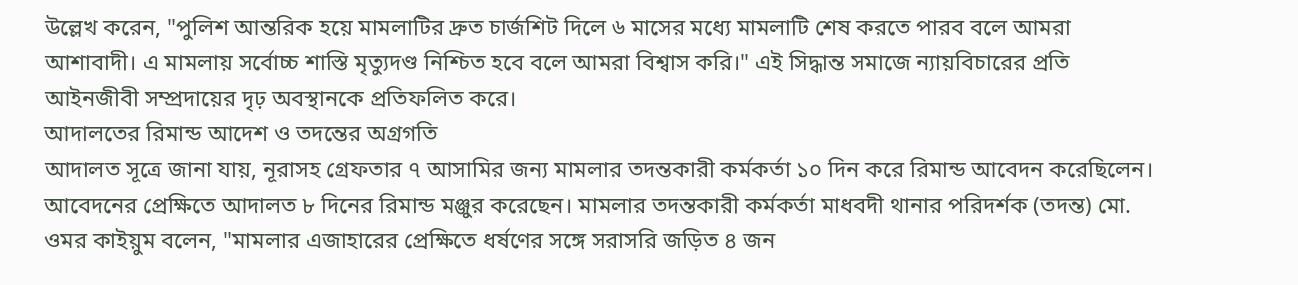উল্লেখ করেন, "পুলিশ আন্তরিক হয়ে মামলাটির দ্রুত চার্জশিট দিলে ৬ মাসের মধ্যে মামলাটি শেষ করতে পারব বলে আমরা আশাবাদী। এ মামলায় সর্বোচ্চ শাস্তি মৃত্যুদণ্ড নিশ্চিত হবে বলে আমরা বিশ্বাস করি।" এই সিদ্ধান্ত সমাজে ন্যায়বিচারের প্রতি আইনজীবী সম্প্রদায়ের দৃঢ় অবস্থানকে প্রতিফলিত করে।
আদালতের রিমান্ড আদেশ ও তদন্তের অগ্রগতি
আদালত সূত্রে জানা যায়, নূরাসহ গ্রেফতার ৭ আসামির জন্য মামলার তদন্তকারী কর্মকর্তা ১০ দিন করে রিমান্ড আবেদন করেছিলেন। আবেদনের প্রেক্ষিতে আদালত ৮ দিনের রিমান্ড মঞ্জুর করেছেন। মামলার তদন্তকারী কর্মকর্তা মাধবদী থানার পরিদর্শক (তদন্ত) মো. ওমর কাইয়ুম বলেন, "মামলার এজাহারের প্রেক্ষিতে ধর্ষণের সঙ্গে সরাসরি জড়িত ৪ জন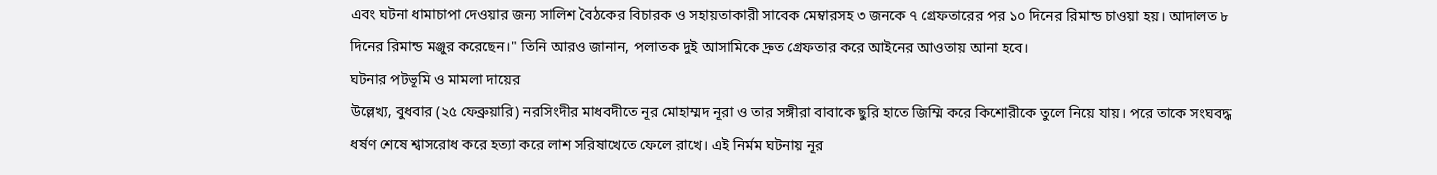এবং ঘটনা ধামাচাপা দেওয়ার জন্য সালিশ বৈঠকের বিচারক ও সহায়তাকারী সাবেক মেম্বারসহ ৩ জনকে ৭ গ্রেফতারের পর ১০ দিনের রিমান্ড চাওয়া হয়। আদালত ৮ দিনের রিমান্ড মঞ্জুর করেছেন।" তিনি আরও জানান, পলাতক দুই আসামিকে দ্রুত গ্রেফতার করে আইনের আওতায় আনা হবে।
ঘটনার পটভূমি ও মামলা দায়ের
উল্লেখ্য, বুধবার (২৫ ফেব্রুয়ারি) নরসিংদীর মাধবদীতে নূর মোহাম্মদ নূরা ও তার সঙ্গীরা বাবাকে ছুরি হাতে জিম্মি করে কিশোরীকে তুলে নিয়ে যায়। পরে তাকে সংঘবদ্ধ ধর্ষণ শেষে শ্বাসরোধ করে হত্যা করে লাশ সরিষাখেতে ফেলে রাখে। এই নির্মম ঘটনায় নূর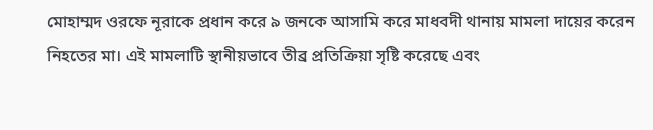মোহাম্মদ ওরফে নূরাকে প্রধান করে ৯ জনকে আসামি করে মাধবদী থানায় মামলা দায়ের করেন নিহতের মা। এই মামলাটি স্থানীয়ভাবে তীব্র প্রতিক্রিয়া সৃষ্টি করেছে এবং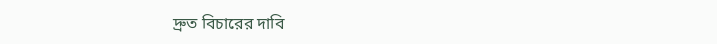দ্রুত বিচারের দাবি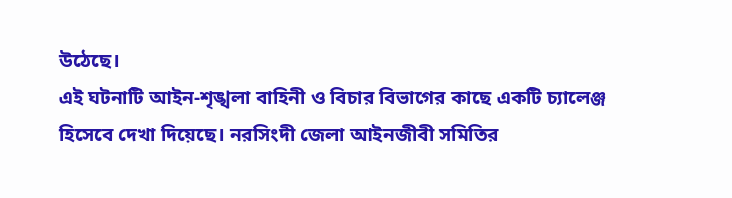উঠেছে।
এই ঘটনাটি আইন-শৃঙ্খলা বাহিনী ও বিচার বিভাগের কাছে একটি চ্যালেঞ্জ হিসেবে দেখা দিয়েছে। নরসিংদী জেলা আইনজীবী সমিতির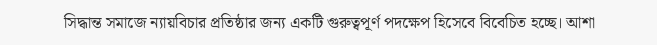সিদ্ধান্ত সমাজে ন্যায়বিচার প্রতিষ্ঠার জন্য একটি গুরুত্বপূর্ণ পদক্ষেপ হিসেবে বিবেচিত হচ্ছে। আশা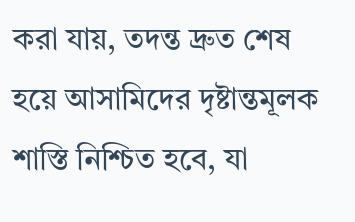করা যায়, তদন্ত দ্রুত শেষ হয়ে আসামিদের দৃষ্টান্তমূলক শাস্তি নিশ্চিত হবে, যা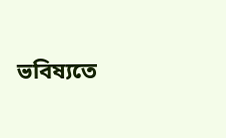ভবিষ্যতে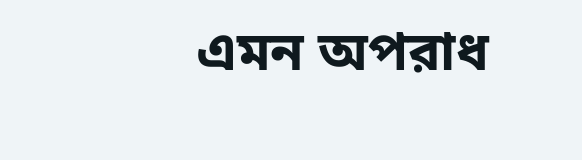এমন অপরাধ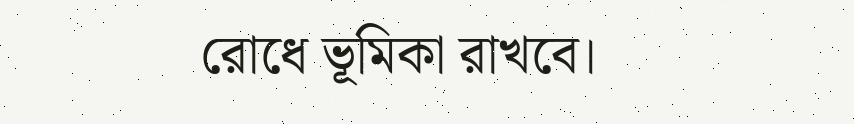রোধে ভূমিকা রাখবে।